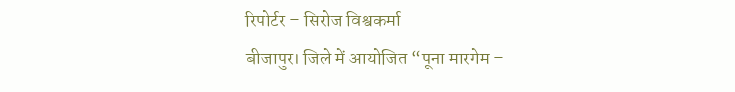रिपोर्टर – सिरोज विश्वकर्मा
बीजापुर। जिले में आयोजित “पूना मारगेम –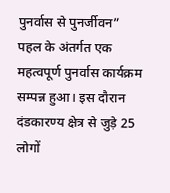पुनर्वास से पुनर्जीवन” पहल के अंतर्गत एक महत्वपूर्ण पुनर्वास कार्यक्रम सम्पन्न हुआ। इस दौरान दंडकारण्य क्षेत्र से जुड़े 25 लोगों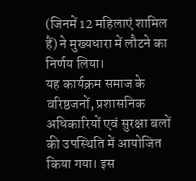(जिनमें 12 महिलाएं शामिल हैं) ने मुख्यधारा में लौटने का निर्णय लिया।
यह कार्यक्रम समाज के वरिष्ठजनों, प्रशासनिक अधिकारियों एवं सुरक्षा बलों की उपस्थिति में आयोजित किया गया। इस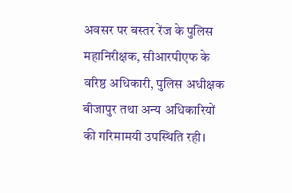अवसर पर बस्तर रेंज के पुलिस महानिरीक्षक, सीआरपीएफ के वरिष्ठ अधिकारी, पुलिस अधीक्षक बीजापुर तथा अन्य अधिकारियों की गरिमामयी उपस्थिति रही।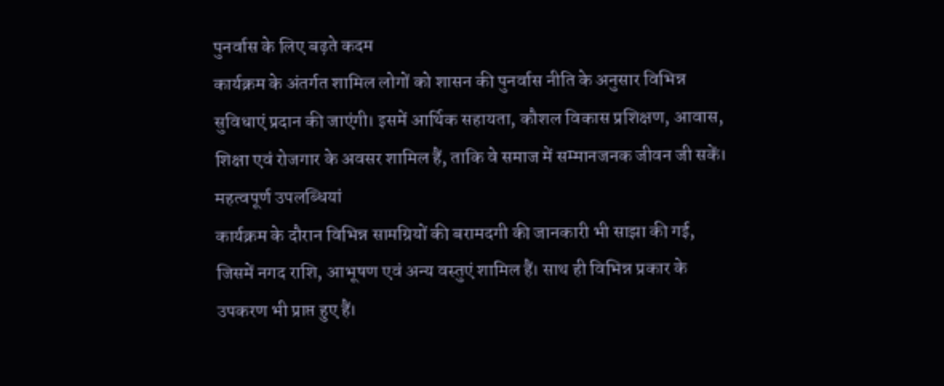पुनर्वास के लिए बढ़ते कदम
कार्यक्रम के अंतर्गत शामिल लोगों को शासन की पुनर्वास नीति के अनुसार विभिन्न सुविधाएं प्रदान की जाएंगी। इसमें आर्थिक सहायता, कौशल विकास प्रशिक्षण, आवास, शिक्षा एवं रोजगार के अवसर शामिल हैं, ताकि वे समाज में सम्मानजनक जीवन जी सकें।
महत्वपूर्ण उपलब्धियां
कार्यक्रम के दौरान विभिन्न सामग्रियों की बरामदगी की जानकारी भी साझा की गई, जिसमें नगद राशि, आभूषण एवं अन्य वस्तुएं शामिल हैं। साथ ही विभिन्न प्रकार के उपकरण भी प्राप्त हुए हैं।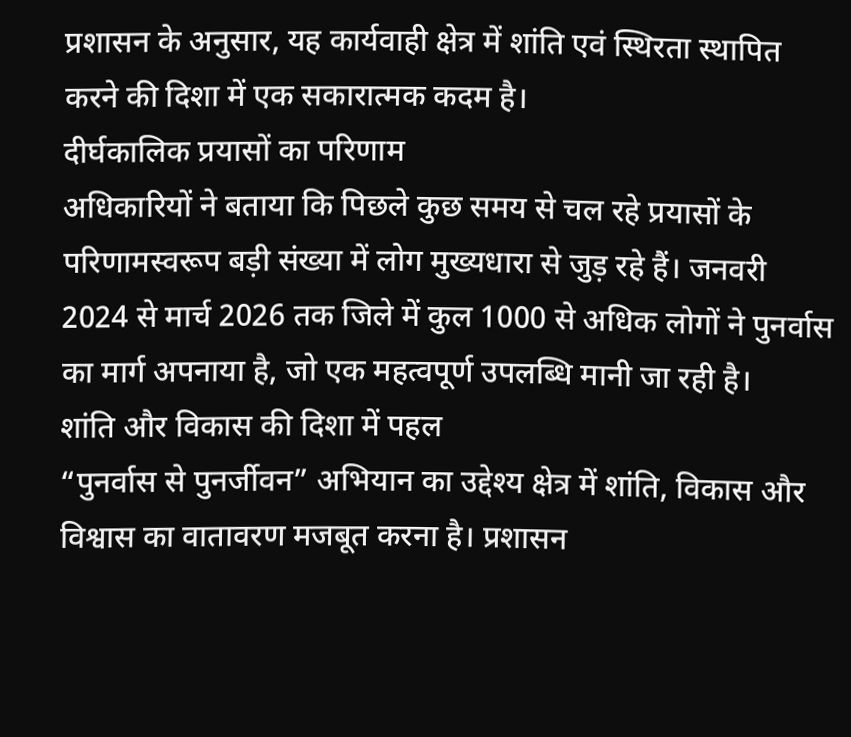प्रशासन के अनुसार, यह कार्यवाही क्षेत्र में शांति एवं स्थिरता स्थापित करने की दिशा में एक सकारात्मक कदम है।
दीर्घकालिक प्रयासों का परिणाम
अधिकारियों ने बताया कि पिछले कुछ समय से चल रहे प्रयासों के परिणामस्वरूप बड़ी संख्या में लोग मुख्यधारा से जुड़ रहे हैं। जनवरी 2024 से मार्च 2026 तक जिले में कुल 1000 से अधिक लोगों ने पुनर्वास का मार्ग अपनाया है, जो एक महत्वपूर्ण उपलब्धि मानी जा रही है।
शांति और विकास की दिशा में पहल
“पुनर्वास से पुनर्जीवन” अभियान का उद्देश्य क्षेत्र में शांति, विकास और विश्वास का वातावरण मजबूत करना है। प्रशासन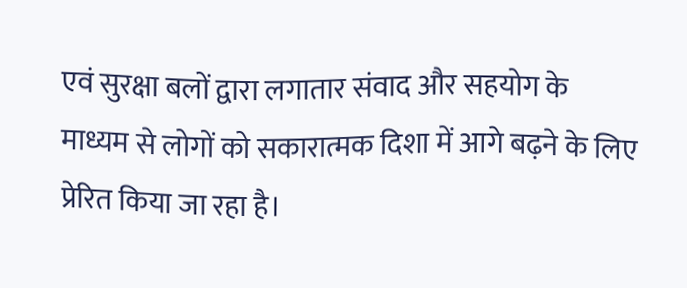एवं सुरक्षा बलों द्वारा लगातार संवाद और सहयोग के माध्यम से लोगों को सकारात्मक दिशा में आगे बढ़ने के लिए प्रेरित किया जा रहा है।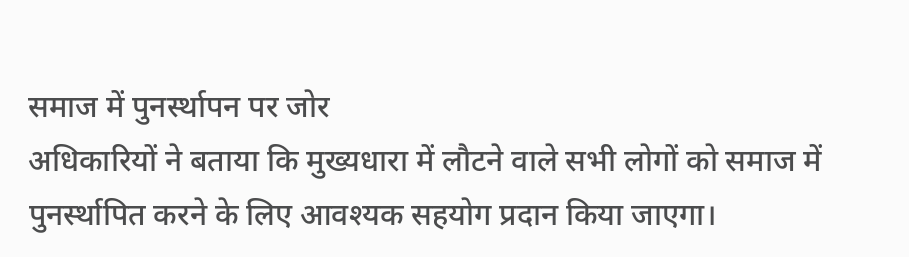समाज में पुनर्स्थापन पर जोर
अधिकारियों ने बताया कि मुख्यधारा में लौटने वाले सभी लोगों को समाज में पुनर्स्थापित करने के लिए आवश्यक सहयोग प्रदान किया जाएगा।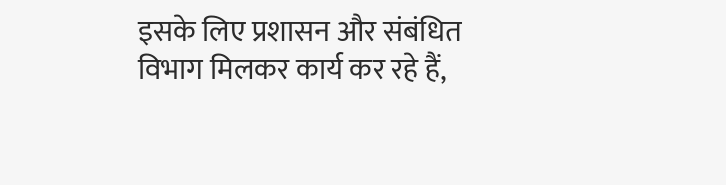इसके लिए प्रशासन और संबंधित विभाग मिलकर कार्य कर रहे हैं,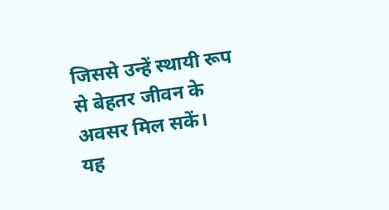जिससे उन्हें स्थायी रूप से बेहतर जीवन के अवसर मिल सकें।
यह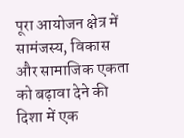पूरा आयोजन क्षेत्र में सामंजस्य, विकास और सामाजिक एकता को बढ़ावा देने की दिशा में एक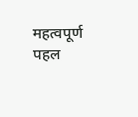महत्वपूर्ण पहल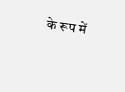के रूप में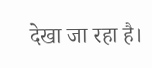देखा जा रहा है।